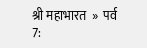श्री महाभारत  »  पर्व 7: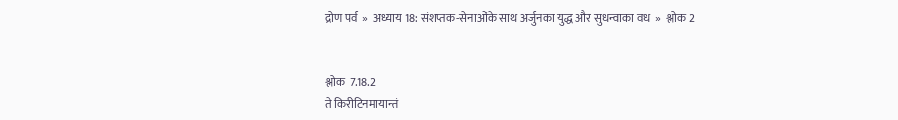द्रोण पर्व  »  अध्याय 18: संशप्तक-सेनाओंके साथ अर्जुनका युद्ध और सुधन्वाका वध  »  श्लोक 2


श्लोक  7.18.2
ते किरीटिनमायान्तं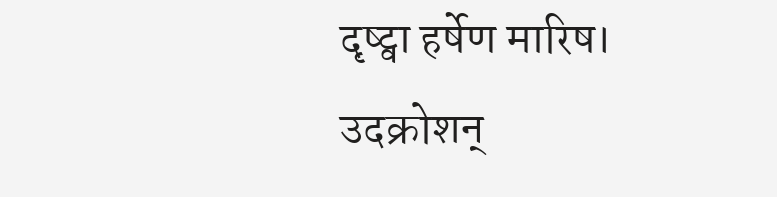दृष्ट्वा हर्षेण मारिष।
उदक्रोशन्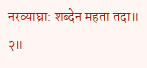नरव्याघ्रा: शब्देन महता तदा॥ २॥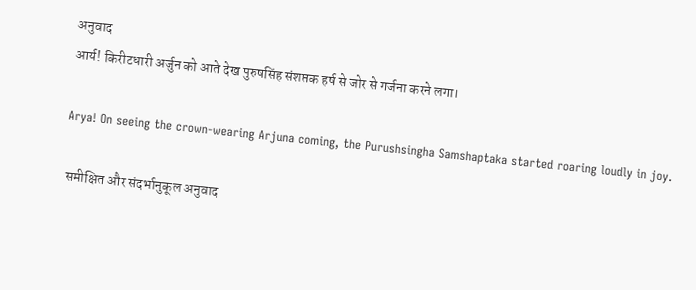अनुवाद
आर्य! किरीटधारी अर्जुन को आते देख पुरुषसिंह संशप्तक हर्ष से जोर से गर्जना करने लगा।

Arya! On seeing the crown-wearing Arjuna coming, the Purushsingha Samshaptaka started roaring loudly in joy.

 समीक्षित और संदर्भानुकूल अनुवाद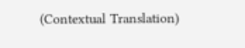(Contextual Translation)